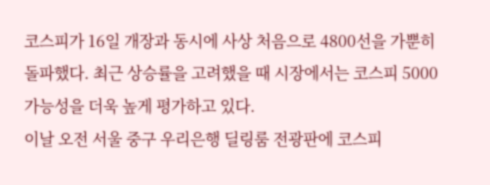코스피가 16일 개장과 동시에 사상 처음으로 4800선을 가뿐히 돌파했다. 최근 상승률을 고려했을 때 시장에서는 코스피 5000 가능성을 더욱 높게 평가하고 있다.
이날 오전 서울 중구 우리은행 딜링룸 전광판에 코스피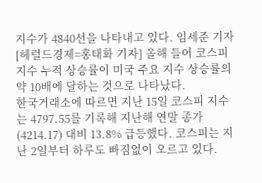지수가 4840선을 나타내고 있다. 임세준 기자 [헤럴드경제=홍태화 기자] 올해 들어 코스피 지수 누적 상승률이 미국 주요 지수 상승률의 약 10배에 달하는 것으로 나타났다.
한국거래소에 따르면 지난 15일 코스피 지수는 4797.55를 기록해 지난해 연말 종가(4214.17) 대비 13.8% 급등했다. 코스피는 지난 2일부터 하루도 빠짐없이 오르고 있다.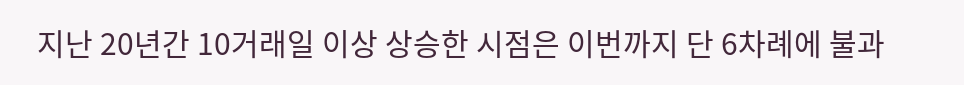지난 20년간 10거래일 이상 상승한 시점은 이번까지 단 6차례에 불과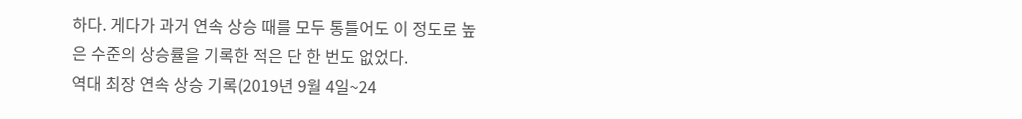하다. 게다가 과거 연속 상승 때를 모두 통틀어도 이 정도로 높은 수준의 상승률을 기록한 적은 단 한 번도 없었다.
역대 최장 연속 상승 기록(2019년 9월 4일~24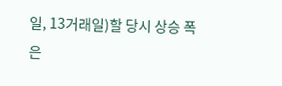일, 13거래일)할 당시 상승 폭은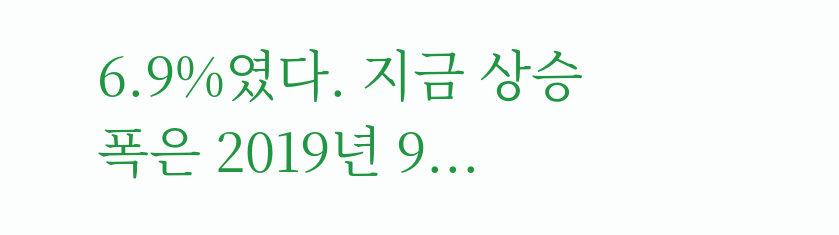6.9%였다. 지금 상승 폭은 2019년 9...